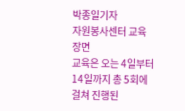박종일기자
자원봉사센터 교육 장면
교육은 오는 4일부터 14일까지 총 5회에 걸쳐 진행된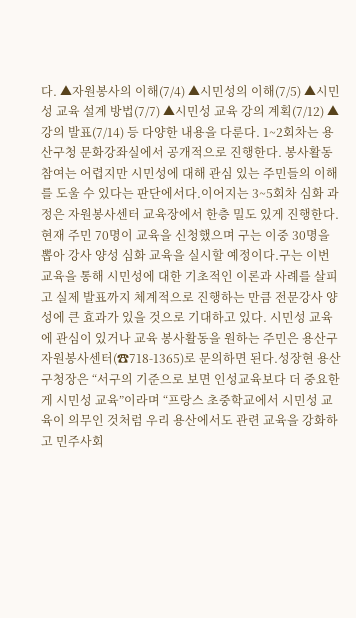다. ▲자원봉사의 이해(7/4) ▲시민성의 이해(7/5) ▲시민성 교육 설계 방법(7/7) ▲시민성 교육 강의 계획(7/12) ▲강의 발표(7/14) 등 다양한 내용을 다룬다. 1~2회차는 용산구청 문화강좌실에서 공개적으로 진행한다. 봉사활동 참여는 어렵지만 시민성에 대해 관심 있는 주민들의 이해를 도울 수 있다는 판단에서다.이어지는 3~5회차 심화 과정은 자원봉사센터 교육장에서 한층 밀도 있게 진행한다. 현재 주민 70명이 교육을 신청했으며 구는 이중 30명을 뽑아 강사 양성 심화 교육을 실시할 예정이다.구는 이번 교육을 통해 시민성에 대한 기초적인 이론과 사례를 살피고 실제 발표까지 체계적으로 진행하는 만큼 전문강사 양성에 큰 효과가 있을 것으로 기대하고 있다. 시민성 교육에 관심이 있거나 교육 봉사활동을 원하는 주민은 용산구자원봉사센터(☎718-1365)로 문의하면 된다.성장현 용산구청장은 “서구의 기준으로 보면 인성교육보다 더 중요한 게 시민성 교육”이라며 “프랑스 초중학교에서 시민성 교육이 의무인 것처럼 우리 용산에서도 관련 교육을 강화하고 민주사회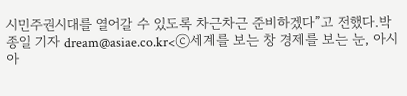시민주권시대를 열어갈 수 있도록 차근차근 준비하겠다”고 전했다.박종일 기자 dream@asiae.co.kr<ⓒ세계를 보는 창 경제를 보는 눈, 아시아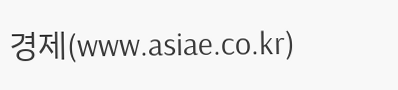경제(www.asiae.co.kr)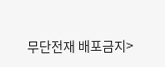무단전재 배포금지>